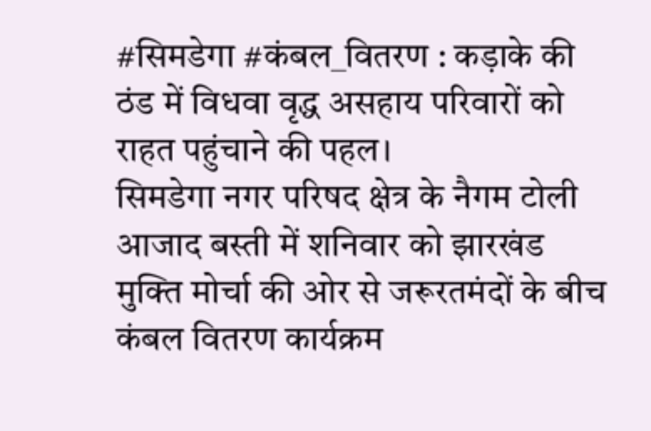#सिमडेगा #कंबल_वितरण : कड़ाके की ठंड में विधवा वृद्ध असहाय परिवारों को राहत पहुंचाने की पहल।
सिमडेगा नगर परिषद क्षेत्र के नैगम टोली आजाद बस्ती में शनिवार को झारखंड मुक्ति मोर्चा की ओर से जरूरतमंदों के बीच कंबल वितरण कार्यक्रम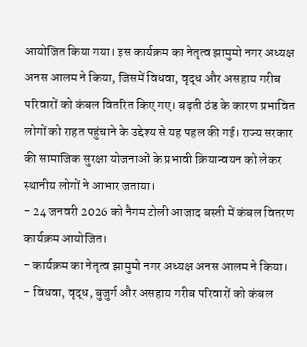आयोजित किया गया। इस कार्यक्रम का नेतृत्व झामुमो नगर अध्यक्ष अनस आलम ने किया, जिसमें विधवा, वृद्ध और असहाय गरीब परिवारों को कंबल वितरित किए गए। बढ़ती ठंड के कारण प्रभावित लोगों को राहत पहुंचाने के उद्देश्य से यह पहल की गई। राज्य सरकार की सामाजिक सुरक्षा योजनाओं के प्रभावी क्रियान्वयन को लेकर स्थानीय लोगों ने आभार जताया।
- 24 जनवरी 2026 को नैगम टोली आजाद बस्ती में कंबल वितरण कार्यक्रम आयोजित।
- कार्यक्रम का नेतृत्व झामुमो नगर अध्यक्ष अनस आलम ने किया।
- विधवा, वृद्ध, बुजुर्ग और असहाय गरीब परिवारों को कंबल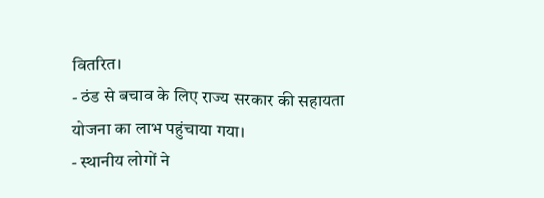वितरित।
- ठंड से बचाव के लिए राज्य सरकार की सहायता योजना का लाभ पहुंचाया गया।
- स्थानीय लोगों ने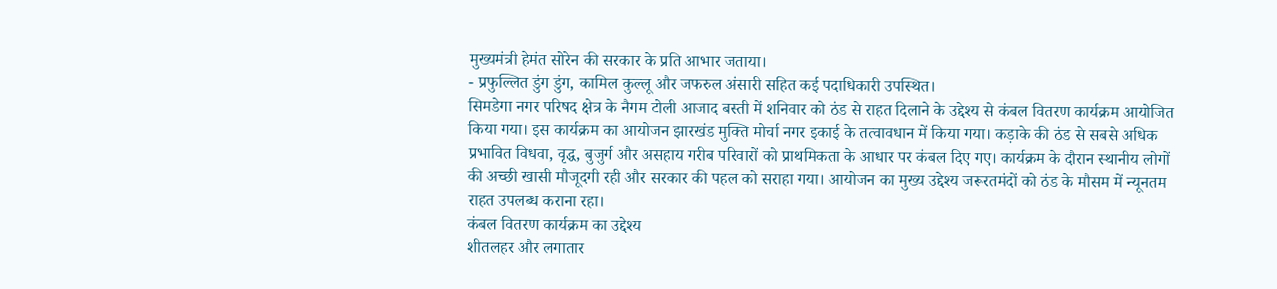मुख्यमंत्री हेमंत सोरेन की सरकार के प्रति आभार जताया।
- प्रफुल्लित डुंग डुंग, कामिल कुल्लू और जफरुल अंसारी सहित कई पदाधिकारी उपस्थित।
सिमडेगा नगर परिषद क्षेत्र के नैगम टोली आजाद बस्ती में शनिवार को ठंड से राहत दिलाने के उद्देश्य से कंबल वितरण कार्यक्रम आयोजित किया गया। इस कार्यक्रम का आयोजन झारखंड मुक्ति मोर्चा नगर इकाई के तत्वावधान में किया गया। कड़ाके की ठंड से सबसे अधिक प्रभावित विधवा, वृद्ध, बुजुर्ग और असहाय गरीब परिवारों को प्राथमिकता के आधार पर कंबल दिए गए। कार्यक्रम के दौरान स्थानीय लोगों की अच्छी खासी मौजूदगी रही और सरकार की पहल को सराहा गया। आयोजन का मुख्य उद्देश्य जरूरतमंदों को ठंड के मौसम में न्यूनतम राहत उपलब्ध कराना रहा।
कंबल वितरण कार्यक्रम का उद्देश्य
शीतलहर और लगातार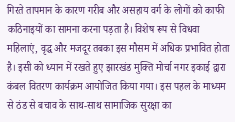गिरते तापमान के कारण गरीब और असहाय वर्ग के लोगों को काफी कठिनाइयों का सामना करना पड़ता है। विशेष रूप से विधवा महिलाएं, वृद्ध और मजदूर तबका इस मौसम में अधिक प्रभावित होता है। इसी को ध्यान में रखते हुए झारखंड मुक्ति मोर्चा नगर इकाई द्वारा कंबल वितरण कार्यक्रम आयोजित किया गया। इस पहल के माध्यम से ठंड से बचाव के साथ-साथ सामाजिक सुरक्षा का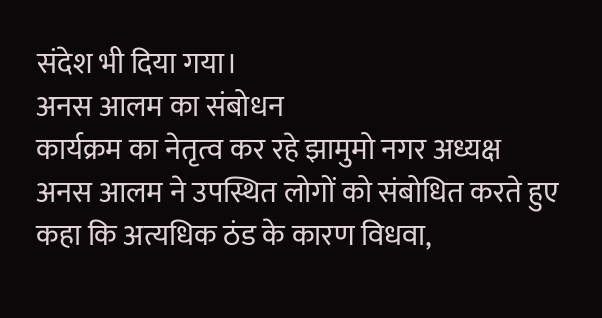संदेश भी दिया गया।
अनस आलम का संबोधन
कार्यक्रम का नेतृत्व कर रहे झामुमो नगर अध्यक्ष अनस आलम ने उपस्थित लोगों को संबोधित करते हुए कहा कि अत्यधिक ठंड के कारण विधवा,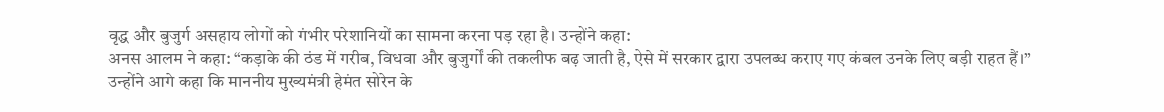वृद्ध और बुजुर्ग असहाय लोगों को गंभीर परेशानियों का सामना करना पड़ रहा है। उन्होंने कहा:
अनस आलम ने कहा: “कड़ाके की ठंड में गरीब, विधवा और बुजुर्गों की तकलीफ बढ़ जाती है, ऐसे में सरकार द्वारा उपलब्ध कराए गए कंबल उनके लिए बड़ी राहत हैं।”
उन्होंने आगे कहा कि माननीय मुख्यमंत्री हेमंत सोरेन के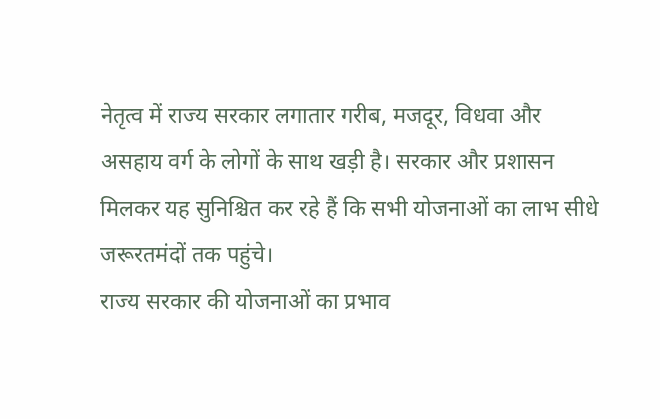नेतृत्व में राज्य सरकार लगातार गरीब, मजदूर, विधवा और असहाय वर्ग के लोगों के साथ खड़ी है। सरकार और प्रशासन मिलकर यह सुनिश्चित कर रहे हैं कि सभी योजनाओं का लाभ सीधे जरूरतमंदों तक पहुंचे।
राज्य सरकार की योजनाओं का प्रभाव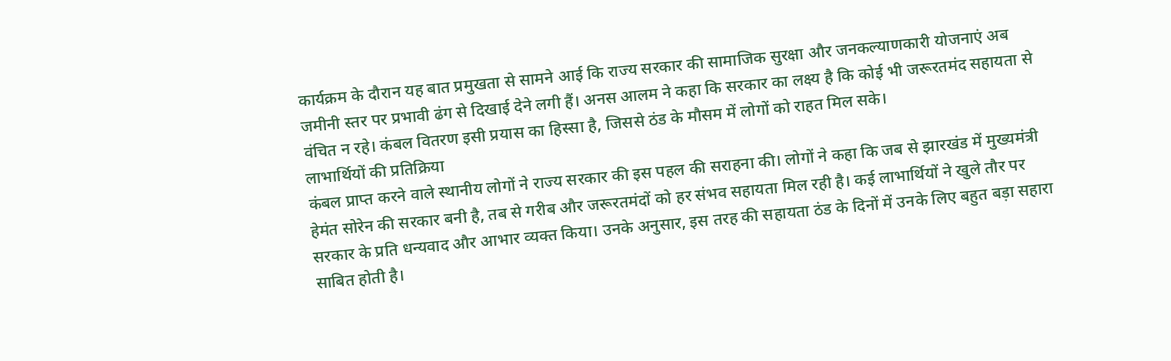कार्यक्रम के दौरान यह बात प्रमुखता से सामने आई कि राज्य सरकार की सामाजिक सुरक्षा और जनकल्याणकारी योजनाएं अब जमीनी स्तर पर प्रभावी ढंग से दिखाई देने लगी हैं। अनस आलम ने कहा कि सरकार का लक्ष्य है कि कोई भी जरूरतमंद सहायता से वंचित न रहे। कंबल वितरण इसी प्रयास का हिस्सा है, जिससे ठंड के मौसम में लोगों को राहत मिल सके।
लाभार्थियों की प्रतिक्रिया
कंबल प्राप्त करने वाले स्थानीय लोगों ने राज्य सरकार की इस पहल की सराहना की। लोगों ने कहा कि जब से झारखंड में मुख्यमंत्री हेमंत सोरेन की सरकार बनी है, तब से गरीब और जरूरतमंदों को हर संभव सहायता मिल रही है। कई लाभार्थियों ने खुले तौर पर सरकार के प्रति धन्यवाद और आभार व्यक्त किया। उनके अनुसार, इस तरह की सहायता ठंड के दिनों में उनके लिए बहुत बड़ा सहारा साबित होती है।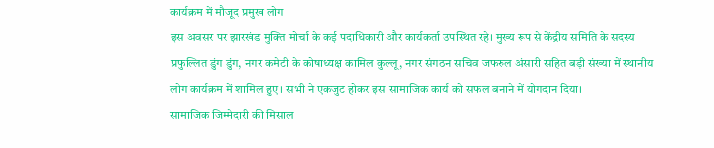कार्यक्रम में मौजूद प्रमुख लोग
इस अवसर पर झारखंड मुक्ति मोर्चा के कई पदाधिकारी और कार्यकर्ता उपस्थित रहे। मुख्य रूप से केंद्रीय समिति के सदस्य प्रफुल्लित डुंग डुंग, नगर कमेटी के कोषाध्यक्ष कामिल कुल्लू, नगर संगठन सचिव जफरुल अंसारी सहित बड़ी संख्या में स्थानीय लोग कार्यक्रम में शामिल हुए। सभी ने एकजुट होकर इस सामाजिक कार्य को सफल बनाने में योगदान दिया।
सामाजिक जिम्मेदारी की मिसाल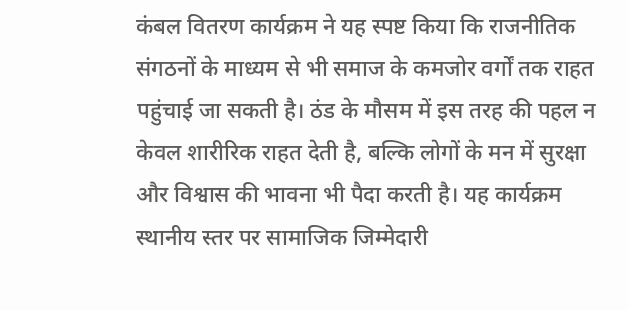कंबल वितरण कार्यक्रम ने यह स्पष्ट किया कि राजनीतिक संगठनों के माध्यम से भी समाज के कमजोर वर्गों तक राहत पहुंचाई जा सकती है। ठंड के मौसम में इस तरह की पहल न केवल शारीरिक राहत देती है, बल्कि लोगों के मन में सुरक्षा और विश्वास की भावना भी पैदा करती है। यह कार्यक्रम स्थानीय स्तर पर सामाजिक जिम्मेदारी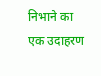निभाने का एक उदाहरण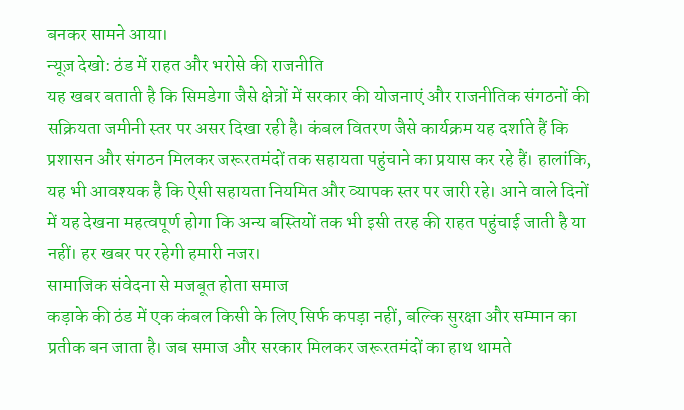बनकर सामने आया।
न्यूज़ देखो: ठंड में राहत और भरोसे की राजनीति
यह खबर बताती है कि सिमडेगा जैसे क्षेत्रों में सरकार की योजनाएं और राजनीतिक संगठनों की सक्रियता जमीनी स्तर पर असर दिखा रही है। कंबल वितरण जैसे कार्यक्रम यह दर्शाते हैं कि प्रशासन और संगठन मिलकर जरूरतमंदों तक सहायता पहुंचाने का प्रयास कर रहे हैं। हालांकि, यह भी आवश्यक है कि ऐसी सहायता नियमित और व्यापक स्तर पर जारी रहे। आने वाले दिनों में यह देखना महत्वपूर्ण होगा कि अन्य बस्तियों तक भी इसी तरह की राहत पहुंचाई जाती है या नहीं। हर खबर पर रहेगी हमारी नजर।
सामाजिक संवेदना से मजबूत होता समाज
कड़ाके की ठंड में एक कंबल किसी के लिए सिर्फ कपड़ा नहीं, बल्कि सुरक्षा और सम्मान का प्रतीक बन जाता है। जब समाज और सरकार मिलकर जरूरतमंदों का हाथ थामते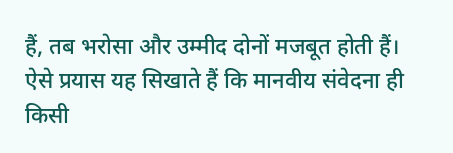हैं, तब भरोसा और उम्मीद दोनों मजबूत होती हैं। ऐसे प्रयास यह सिखाते हैं कि मानवीय संवेदना ही किसी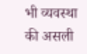भी व्यवस्था की असली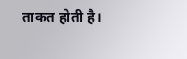ताकत होती है।